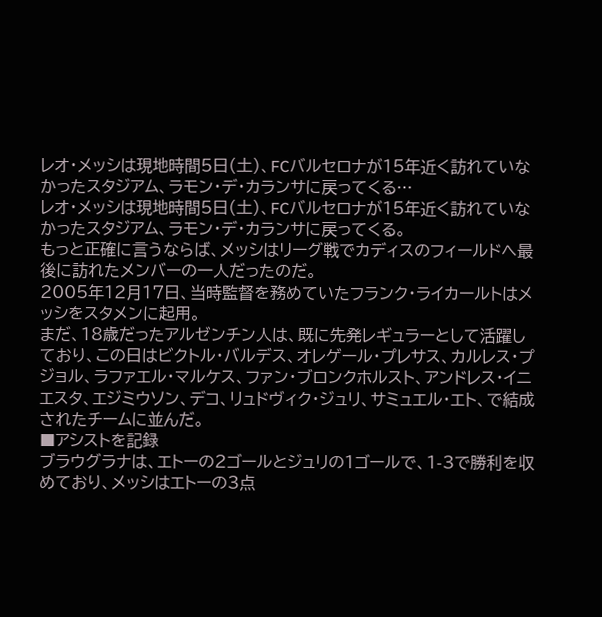レオ・メッシは現地時間5日(土)、FCバルセロナが15年近く訪れていなかったスタジアム、ラモン・デ・カランサに戻ってくる…
レオ・メッシは現地時間5日(土)、FCバルセロナが15年近く訪れていなかったスタジアム、ラモン・デ・カランサに戻ってくる。
もっと正確に言うならば、メッシはリーグ戦でカディスのフィールドへ最後に訪れたメンバーの一人だったのだ。
2005年12月17日、当時監督を務めていたフランク・ライカールトはメッシをスタメンに起用。
まだ、18歳だったアルゼンチン人は、既に先発レギュラーとして活躍しており、この日はビクトル・バルデス、オレゲール・プレサス、カルレス・プジョル、ラファエル・マルケス、ファン・ブロンクホルスト、アンドレス・イニエスタ、エジミウソン、デコ、リュドヴィク・ジュリ、サミュエル・エト、で結成されたチームに並んだ。
■アシストを記録
ブラウグラナは、エトーの2ゴールとジュリの1ゴールで、1-3で勝利を収めており、メッシはエトーの3点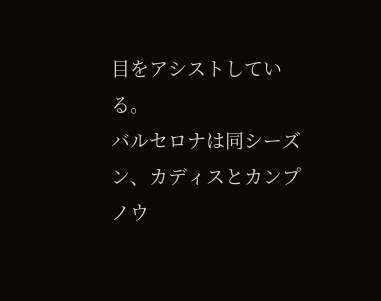目をアシストしている。
バルセロナは同シーズン、カディスとカンプノウ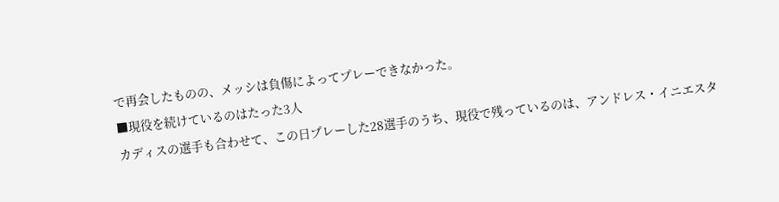で再会したものの、メッシは負傷によってプレーできなかった。
■現役を続けているのはたった3人
カディスの選手も合わせて、この日プレーした28選手のうち、現役で残っているのは、アンドレス・イニエスタ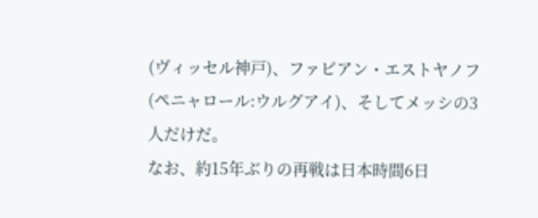(ヴィッセル神戸)、ファビアン・エストヤノフ(ペニャロール:ウルグアイ)、そしてメッシの3人だけだ。
なお、約15年ぶりの再戦は日本時間6日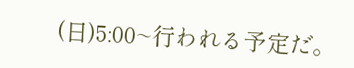(日)5:00~行われる予定だ。